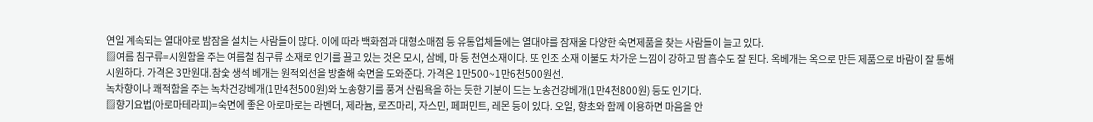연일 계속되는 열대야로 밤잠을 설치는 사람들이 많다. 이에 따라 백화점과 대형소매점 등 유통업체들에는 열대야를 잠재울 다양한 숙면제품을 찾는 사람들이 늘고 있다.
▨여름 침구류=시원함을 주는 여름철 침구류 소재로 인기를 끌고 있는 것은 모시, 삼베, 마 등 천연소재이다. 또 인조 소재 이불도 차가운 느낌이 강하고 땀 흡수도 잘 된다. 옥베개는 옥으로 만든 제품으로 바람이 잘 통해 시원하다. 가격은 3만원대.참숯 생석 베개는 원적외선을 방출해 숙면을 도와준다. 가격은 1만500~1만6천500원선.
녹차향이나 쾌적함을 주는 녹차건강베개(1만4천500원)와 노송향기를 풍겨 산림욕을 하는 듯한 기분이 드는 노송건강베개(1만4천800원) 등도 인기다.
▨향기요법(아로마테라피)=숙면에 좋은 아로마로는 라벤더, 제라늄, 로즈마리, 자스민, 페퍼민트, 레몬 등이 있다. 오일, 향초와 함께 이용하면 마음을 안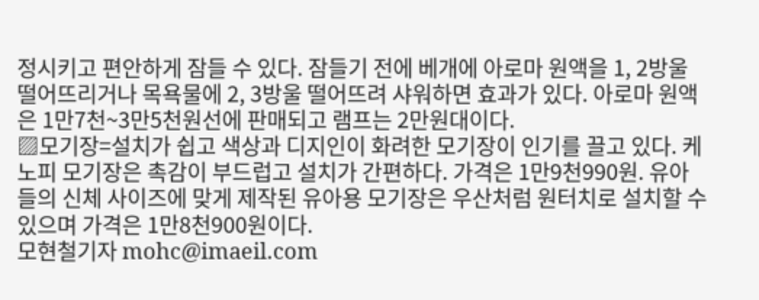정시키고 편안하게 잠들 수 있다. 잠들기 전에 베개에 아로마 원액을 1, 2방울 떨어뜨리거나 목욕물에 2, 3방울 떨어뜨려 샤워하면 효과가 있다. 아로마 원액은 1만7천~3만5천원선에 판매되고 램프는 2만원대이다.
▨모기장=설치가 쉽고 색상과 디지인이 화려한 모기장이 인기를 끌고 있다. 케노피 모기장은 촉감이 부드럽고 설치가 간편하다. 가격은 1만9천990원. 유아들의 신체 사이즈에 맞게 제작된 유아용 모기장은 우산처럼 원터치로 설치할 수 있으며 가격은 1만8천900원이다.
모현철기자 mohc@imaeil.com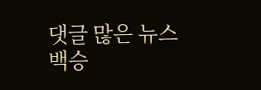댓글 많은 뉴스
백승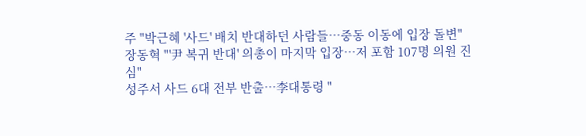주 "박근혜 '사드' 배치 반대하던 사람들…중동 이동에 입장 돌변"
장동혁 "'尹 복귀 반대' 의총이 마지막 입장…저 포함 107명 의원 진심"
성주서 사드 6대 전부 반출…李대통령 "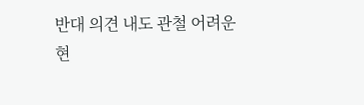반대 의견 내도 관철 어려운 현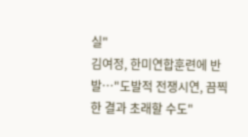실"
김여정, 한미연합훈련에 반발…"도발적 전쟁시연, 끔찍한 결과 초래할 수도"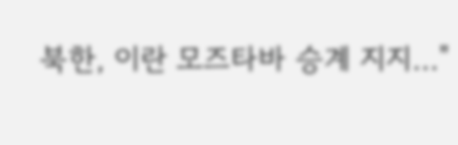북한, 이란 모즈타바 승계 지지…"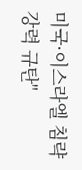미국·이스라엘 침략 강력 규탄"